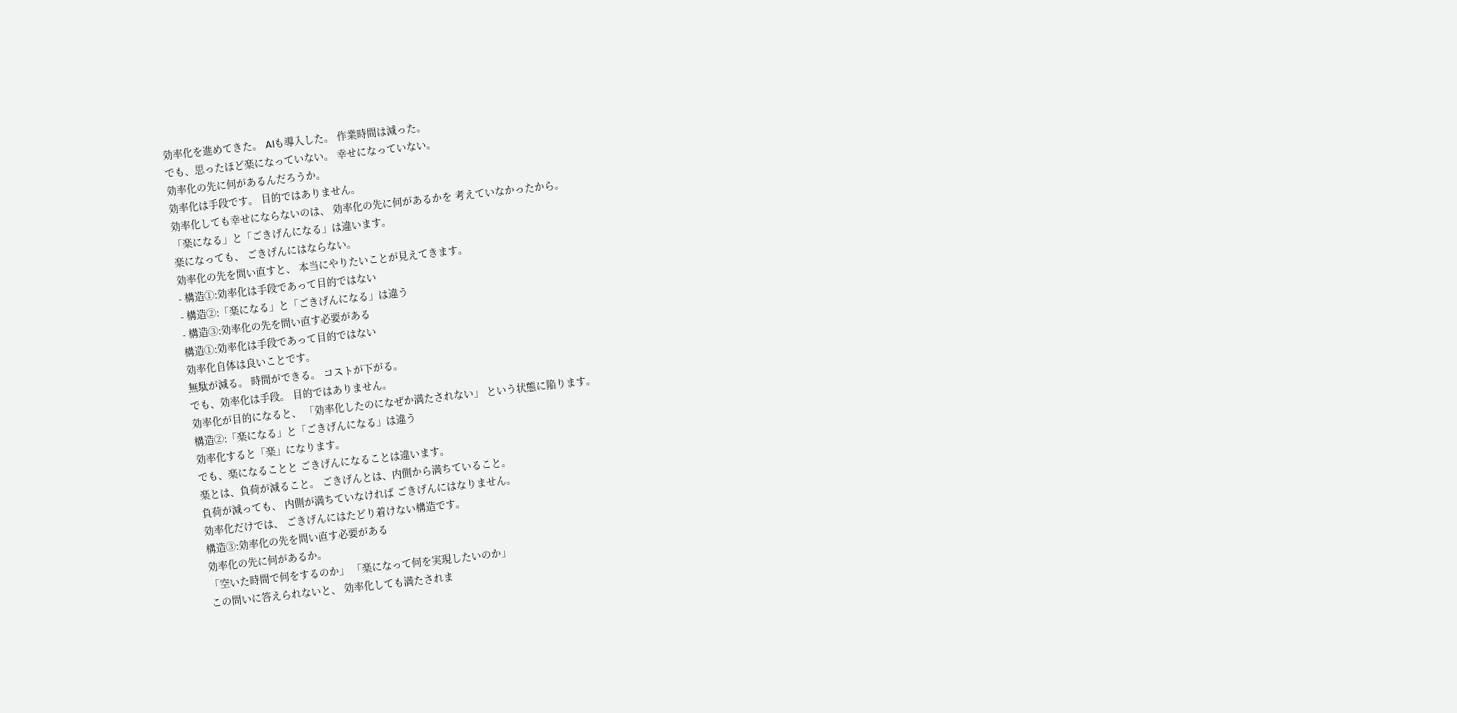効率化を進めてきた。 AIも導入した。 作業時間は減った。
でも、思ったほど楽になっていない。 幸せになっていない。
効率化の先に何があるんだろうか。
効率化は手段です。 目的ではありません。
効率化しても幸せにならないのは、 効率化の先に何があるかを 考えていなかったから。
「楽になる」と「ごきげんになる」は違います。
楽になっても、 ごきげんにはならない。
効率化の先を問い直すと、 本当にやりたいことが見えてきます。
- 構造①:効率化は手段であって目的ではない
- 構造②:「楽になる」と「ごきげんになる」は違う
- 構造③:効率化の先を問い直す必要がある
構造①:効率化は手段であって目的ではない
効率化自体は良いことです。
無駄が減る。 時間ができる。 コストが下がる。
でも、効率化は手段。 目的ではありません。
効率化が目的になると、 「効率化したのになぜか満たされない」 という状態に陥ります。
構造②:「楽になる」と「ごきげんになる」は違う
効率化すると「楽」になります。
でも、楽になることと ごきげんになることは違います。
楽とは、負荷が減ること。 ごきげんとは、内側から満ちていること。
負荷が減っても、 内側が満ちていなければ ごきげんにはなりません。
効率化だけでは、 ごきげんにはたどり着けない構造です。
構造③:効率化の先を問い直す必要がある
効率化の先に何があるか。
「空いた時間で何をするのか」 「楽になって何を実現したいのか」
この問いに答えられないと、 効率化しても満たされま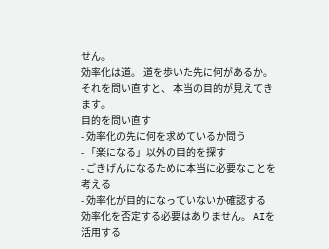せん。
効率化は道。 道を歩いた先に何があるか。
それを問い直すと、 本当の目的が見えてきます。
目的を問い直す
- 効率化の先に何を求めているか問う
- 「楽になる」以外の目的を探す
- ごきげんになるために本当に必要なことを考える
- 効率化が目的になっていないか確認する
効率化を否定する必要はありません。 AIを活用する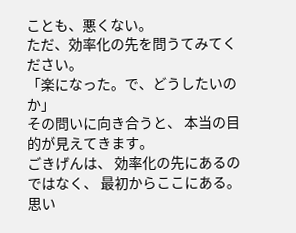ことも、悪くない。
ただ、効率化の先を問うてみてください。
「楽になった。で、どうしたいのか」
その問いに向き合うと、 本当の目的が見えてきます。
ごきげんは、 効率化の先にあるのではなく、 最初からここにある。
思い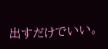出すだけでいい。